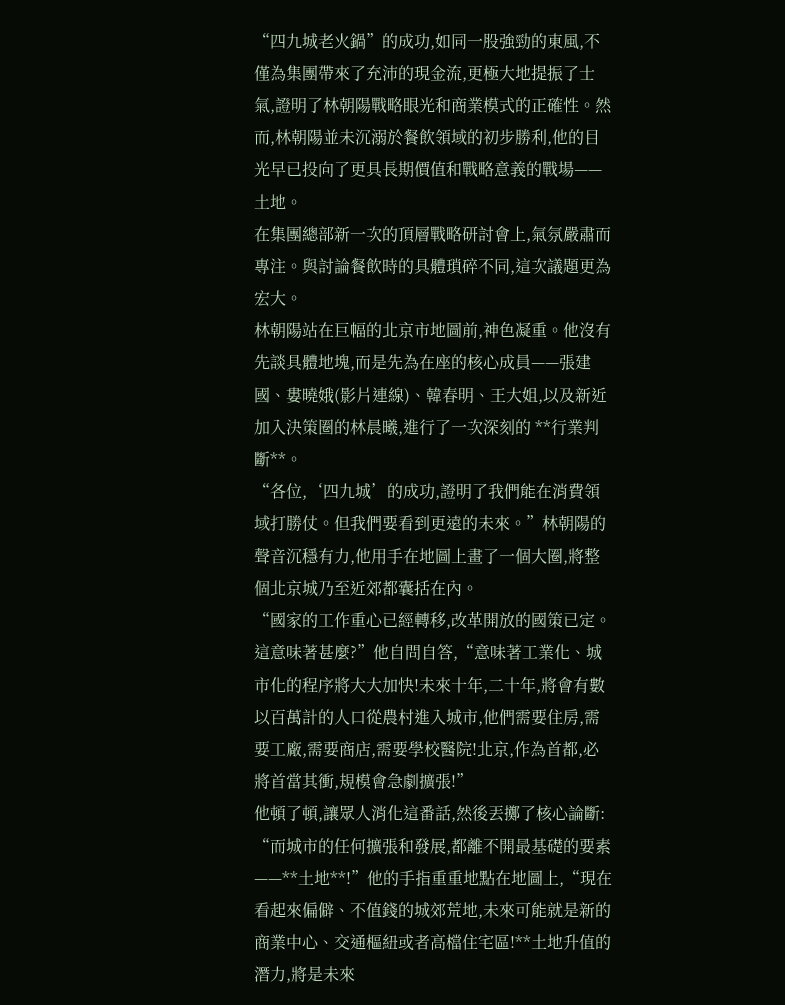“四九城老火鍋”的成功,如同一股強勁的東風,不僅為集團帶來了充沛的現金流,更極大地提振了士氣,證明了林朝陽戰略眼光和商業模式的正確性。然而,林朝陽並未沉溺於餐飲領域的初步勝利,他的目光早已投向了更具長期價值和戰略意義的戰場——土地。
在集團總部新一次的頂層戰略研討會上,氣氛嚴肅而專注。與討論餐飲時的具體瑣碎不同,這次議題更為宏大。
林朝陽站在巨幅的北京市地圖前,神色凝重。他沒有先談具體地塊,而是先為在座的核心成員——張建國、婁曉娥(影片連線)、韓春明、王大姐,以及新近加入決策圈的林晨曦,進行了一次深刻的 **行業判斷**。
“各位,‘四九城’的成功,證明了我們能在消費領域打勝仗。但我們要看到更遠的未來。”林朝陽的聲音沉穩有力,他用手在地圖上畫了一個大圈,將整個北京城乃至近郊都囊括在內。
“國家的工作重心已經轉移,改革開放的國策已定。這意味著甚麼?”他自問自答,“意味著工業化、城市化的程序將大大加快!未來十年,二十年,將會有數以百萬計的人口從農村進入城市,他們需要住房,需要工廠,需要商店,需要學校醫院!北京,作為首都,必將首當其衝,規模會急劇擴張!”
他頓了頓,讓眾人消化這番話,然後丟擲了核心論斷:
“而城市的任何擴張和發展,都離不開最基礎的要素——**土地**!”他的手指重重地點在地圖上,“現在看起來偏僻、不值錢的城郊荒地,未來可能就是新的商業中心、交通樞紐或者高檔住宅區!**土地升值的潛力,將是未來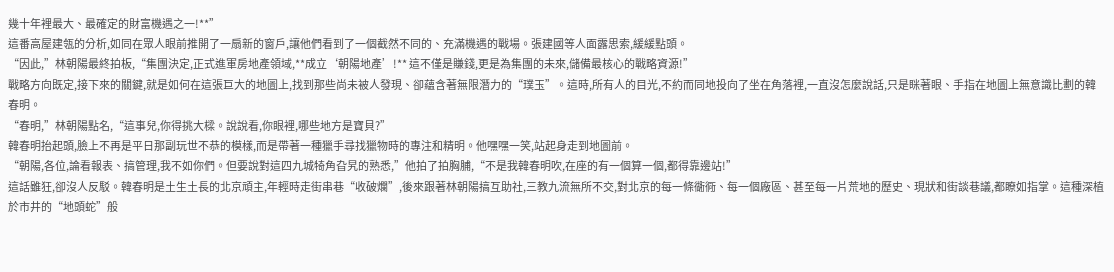幾十年裡最大、最確定的財富機遇之一!**”
這番高屋建瓴的分析,如同在眾人眼前推開了一扇新的窗戶,讓他們看到了一個截然不同的、充滿機遇的戰場。張建國等人面露思索,緩緩點頭。
“因此,”林朝陽最終拍板,“集團決定,正式進軍房地產領域,**成立‘朝陽地產’!** 這不僅是賺錢,更是為集團的未來,儲備最核心的戰略資源!”
戰略方向既定,接下來的關鍵,就是如何在這張巨大的地圖上,找到那些尚未被人發現、卻蘊含著無限潛力的“璞玉”。這時,所有人的目光,不約而同地投向了坐在角落裡,一直沒怎麼說話,只是眯著眼、手指在地圖上無意識比劃的韓春明。
“春明,”林朝陽點名,“這事兒,你得挑大樑。說說看,你眼裡,哪些地方是寶貝?”
韓春明抬起頭,臉上不再是平日那副玩世不恭的模樣,而是帶著一種獵手尋找獵物時的專注和精明。他嘿嘿一笑,站起身走到地圖前。
“朝陽,各位,論看報表、搞管理,我不如你們。但要說對這四九城犄角旮旯的熟悉,”他拍了拍胸脯,“不是我韓春明吹,在座的有一個算一個,都得靠邊站!”
這話雖狂,卻沒人反駁。韓春明是土生土長的北京頑主,年輕時走街串巷“收破爛”,後來跟著林朝陽搞互助社,三教九流無所不交,對北京的每一條衚衕、每一個廠區、甚至每一片荒地的歷史、現狀和街談巷議,都瞭如指掌。這種深植於市井的“地頭蛇”般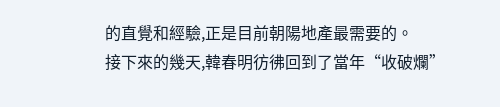的直覺和經驗,正是目前朝陽地產最需要的。
接下來的幾天,韓春明彷彿回到了當年“收破爛”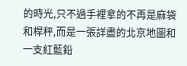的時光,只不過手裡拿的不再是麻袋和桿秤,而是一張詳盡的北京地圖和一支紅藍鉛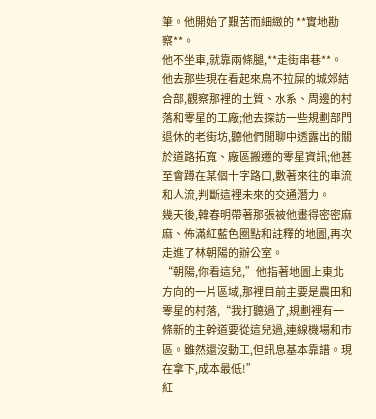筆。他開始了艱苦而細緻的 **實地勘察**。
他不坐車,就靠兩條腿,**走街串巷**。他去那些現在看起來鳥不拉屎的城郊結合部,觀察那裡的土質、水系、周邊的村落和零星的工廠;他去探訪一些規劃部門退休的老街坊,聽他們閒聊中透露出的關於道路拓寬、廠區搬遷的零星資訊;他甚至會蹲在某個十字路口,數著來往的車流和人流,判斷這裡未來的交通潛力。
幾天後,韓春明帶著那張被他畫得密密麻麻、佈滿紅藍色圈點和註釋的地圖,再次走進了林朝陽的辦公室。
“朝陽,你看這兒,”他指著地圖上東北方向的一片區域,那裡目前主要是農田和零星的村落,“我打聽過了,規劃裡有一條新的主幹道要從這兒過,連線機場和市區。雖然還沒動工,但訊息基本靠譜。現在拿下,成本最低!”
紅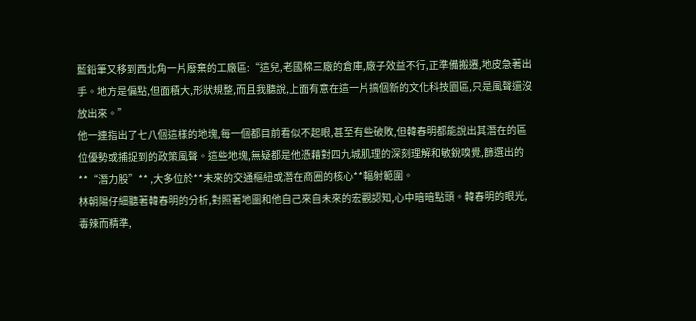藍鉛筆又移到西北角一片廢棄的工廠區:“這兒,老國棉三廠的倉庫,廠子效益不行,正準備搬遷,地皮急著出手。地方是偏點,但面積大,形狀規整,而且我聽說,上面有意在這一片搞個新的文化科技園區,只是風聲還沒放出來。”
他一連指出了七八個這樣的地塊,每一個都目前看似不起眼,甚至有些破敗,但韓春明都能說出其潛在的區位優勢或捕捉到的政策風聲。這些地塊,無疑都是他憑藉對四九城肌理的深刻理解和敏銳嗅覺,篩選出的 **“潛力股”** ,大多位於**未來的交通樞紐或潛在商圈的核心**輻射範圍。
林朝陽仔細聽著韓春明的分析,對照著地圖和他自己來自未來的宏觀認知,心中暗暗點頭。韓春明的眼光,毒辣而精準,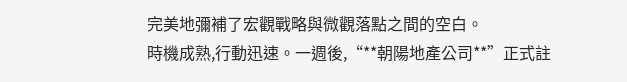完美地彌補了宏觀戰略與微觀落點之間的空白。
時機成熟,行動迅速。一週後,“**朝陽地產公司**”正式註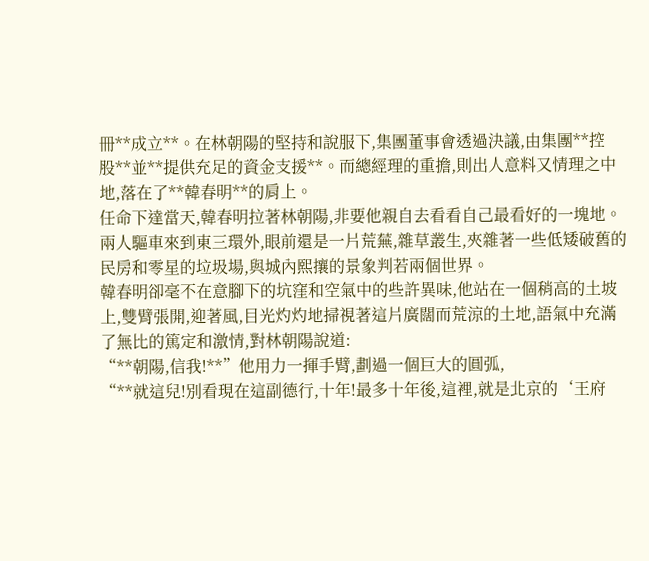冊**成立**。在林朝陽的堅持和說服下,集團董事會透過決議,由集團**控股**並**提供充足的資金支援**。而總經理的重擔,則出人意料又情理之中地,落在了**韓春明**的肩上。
任命下達當天,韓春明拉著林朝陽,非要他親自去看看自己最看好的一塊地。兩人驅車來到東三環外,眼前還是一片荒蕪,雜草叢生,夾雜著一些低矮破舊的民房和零星的垃圾場,與城內熙攘的景象判若兩個世界。
韓春明卻毫不在意腳下的坑窪和空氣中的些許異味,他站在一個稍高的土坡上,雙臂張開,迎著風,目光灼灼地掃視著這片廣闊而荒涼的土地,語氣中充滿了無比的篤定和激情,對林朝陽說道:
“**朝陽,信我!**”他用力一揮手臂,劃過一個巨大的圓弧,
“**就這兒!別看現在這副德行,十年!最多十年後,這裡,就是北京的‘王府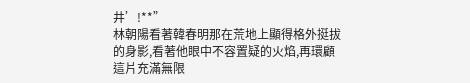井’!**”
林朝陽看著韓春明那在荒地上顯得格外挺拔的身影,看著他眼中不容置疑的火焰,再環顧這片充滿無限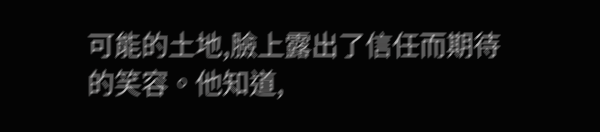可能的土地,臉上露出了信任而期待的笑容。他知道,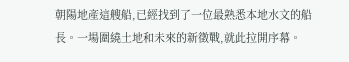朝陽地產這艘船,已經找到了一位最熟悉本地水文的船長。一場圍繞土地和未來的新徵戰,就此拉開序幕。